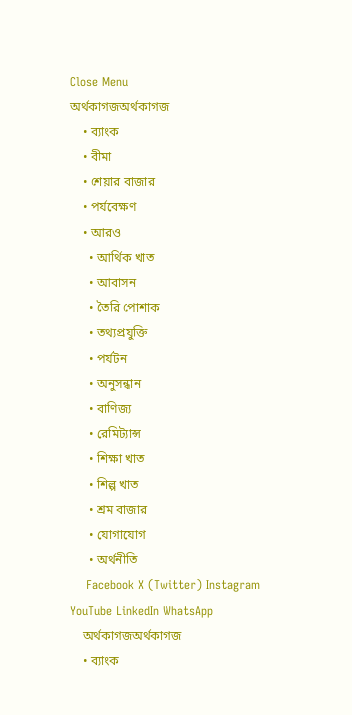Close Menu
অর্থকাগজঅর্থকাগজ
    • ব্যাংক
    • বীমা
    • শেয়ার বাজার
    • পর্যবেক্ষণ
    • আরও
      • আর্থিক খাত
      • আবাসন
      • তৈরি পোশাক
      • তথ্যপ্রযুক্তি
      • পর্যটন
      • অনুসন্ধান
      • বাণিজ্য
      • রেমিট্যান্স
      • শিক্ষা খাত
      • শিল্প খাত
      • শ্রম বাজার
      • যোগাযোগ
      • অর্থনীতি
    Facebook X (Twitter) Instagram YouTube LinkedIn WhatsApp
    অর্থকাগজঅর্থকাগজ
    • ব্যাংক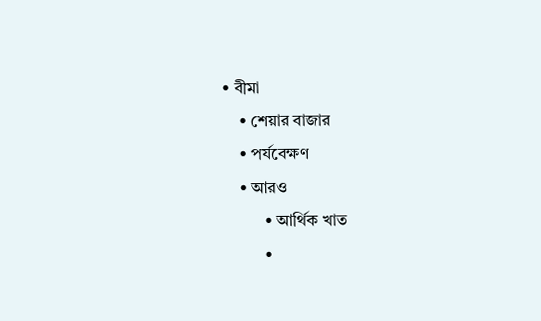• বীমা
    • শেয়ার বাজার
    • পর্যবেক্ষণ
    • আরও
          • আর্থিক খাত
          •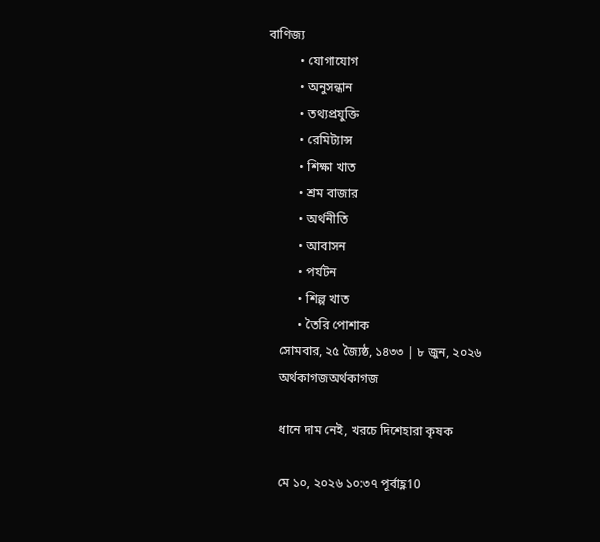বাণিজ্য
          • যোগাযোগ
          • অনুসন্ধান
          • তথ্যপ্রযুক্তি
          • রেমিট্যান্স
          • শিক্ষা খাত
          • শ্রম বাজার
          • অর্থনীতি
          • আবাসন
          • পর্যটন
          • শিল্প খাত
          • তৈরি পোশাক
    সোমবার, ২৫ জ্যৈষ্ঠ, ১৪৩৩ | ৮ জুন, ২০২৬
    অর্থকাগজঅর্থকাগজ

    ধানে দাম নেই, খরচে দিশেহারা কৃষক

    মে ১০, ২০২৬ ১০:৩৭ পূর্বাহ্ণ10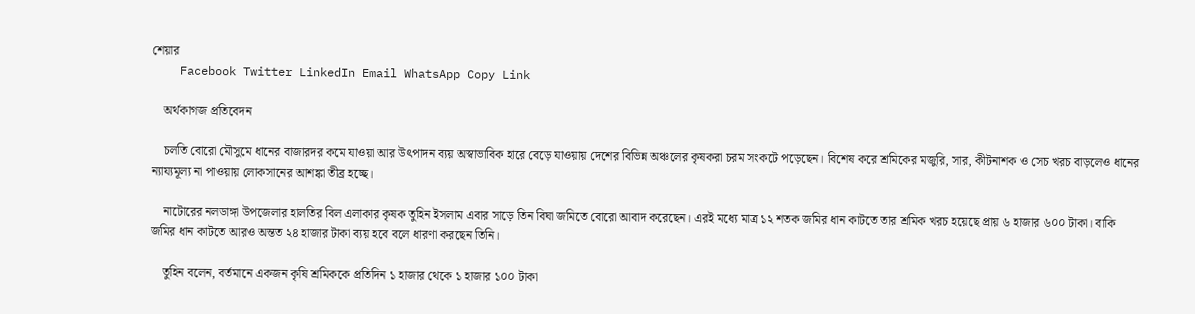শেয়ার
    Facebook Twitter LinkedIn Email WhatsApp Copy Link

    অর্থকাগজ প্রতিবেদন

    চলতি বোরো মৌসুমে ধানের বাজারদর কমে যাওয়া আর উৎপাদন ব্যয় অস্বাভাবিক হারে বেড়ে যাওয়ায় দেশের বিভিন্ন অঞ্চলের কৃষকরা চরম সংকটে পড়েছেন। বিশেষ করে শ্রমিকের মজুরি, সার, কীটনাশক ও সেচ খরচ বাড়লেও ধানের ন্যায্যমূল্য না পাওয়ায় লোকসানের আশঙ্কা তীব্র হচ্ছে।

    নাটোরের নলডাঙ্গা উপজেলার হালতির বিল এলাকার কৃষক তুহিন ইসলাম এবার সাড়ে তিন বিঘা জমিতে বোরো আবাদ করেছেন। এরই মধ্যে মাত্র ১২ শতক জমির ধান কাটতে তার শ্রমিক খরচ হয়েছে প্রায় ৬ হাজার ৬০০ টাকা। বাকি জমির ধান কাটতে আরও অন্তত ২৪ হাজার টাকা ব্যয় হবে বলে ধারণা করছেন তিনি।

    তুহিন বলেন, বর্তমানে একজন কৃষি শ্রমিককে প্রতিদিন ১ হাজার থেকে ১ হাজার ১০০ টাকা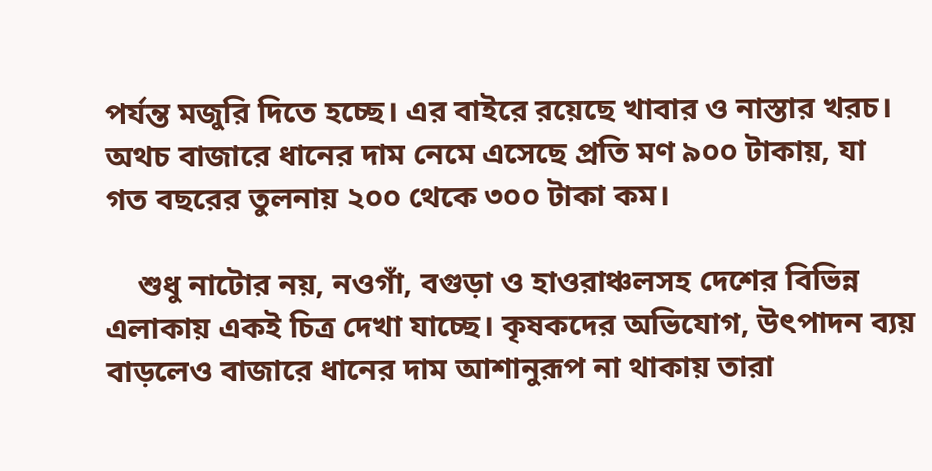পর্যন্ত মজুরি দিতে হচ্ছে। এর বাইরে রয়েছে খাবার ও নাস্তার খরচ। অথচ বাজারে ধানের দাম নেমে এসেছে প্রতি মণ ৯০০ টাকায়, যা গত বছরের তুলনায় ২০০ থেকে ৩০০ টাকা কম।

    শুধু নাটোর নয়, নওগাঁ, বগুড়া ও হাওরাঞ্চলসহ দেশের বিভিন্ন এলাকায় একই চিত্র দেখা যাচ্ছে। কৃষকদের অভিযোগ, উৎপাদন ব্যয় বাড়লেও বাজারে ধানের দাম আশানুরূপ না থাকায় তারা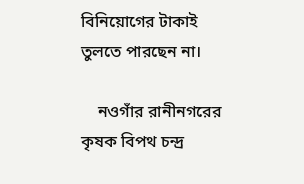বিনিয়োগের টাকাই তুলতে পারছেন না।

    নওগাঁর রানীনগরের কৃষক বিপথ চন্দ্র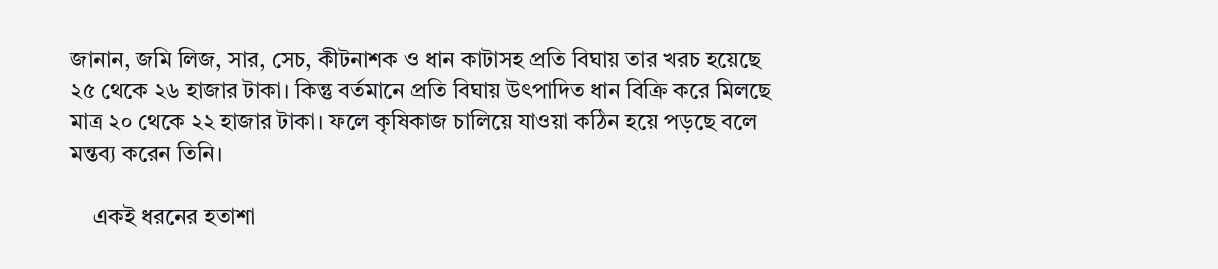জানান, জমি লিজ, সার, সেচ, কীটনাশক ও ধান কাটাসহ প্রতি বিঘায় তার খরচ হয়েছে ২৫ থেকে ২৬ হাজার টাকা। কিন্তু বর্তমানে প্রতি বিঘায় উৎপাদিত ধান বিক্রি করে মিলছে মাত্র ২০ থেকে ২২ হাজার টাকা। ফলে কৃষিকাজ চালিয়ে যাওয়া কঠিন হয়ে পড়ছে বলে মন্তব্য করেন তিনি।

    একই ধরনের হতাশা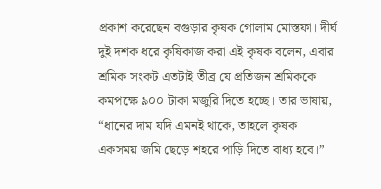প্রকাশ করেছেন বগুড়ার কৃষক গোলাম মোস্তফা। দীর্ঘ দুই দশক ধরে কৃষিকাজ করা এই কৃষক বলেন, এবার শ্রমিক সংকট এতটাই তীব্র যে প্রতিজন শ্রমিককে কমপক্ষে ৯০০ টাকা মজুরি দিতে হচ্ছে। তার ভাষায়, “ধানের দাম যদি এমনই থাকে, তাহলে কৃষক একসময় জমি ছেড়ে শহরে পাড়ি দিতে বাধ্য হবে।”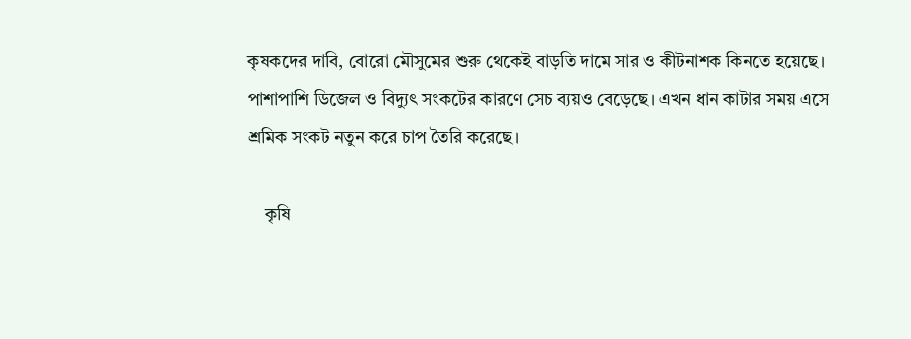কৃষকদের দাবি, বোরো মৌসুমের শুরু থেকেই বাড়তি দামে সার ও কীটনাশক কিনতে হয়েছে। পাশাপাশি ডিজেল ও বিদ্যুৎ সংকটের কারণে সেচ ব্যয়ও বেড়েছে। এখন ধান কাটার সময় এসে শ্রমিক সংকট নতুন করে চাপ তৈরি করেছে।

    কৃষি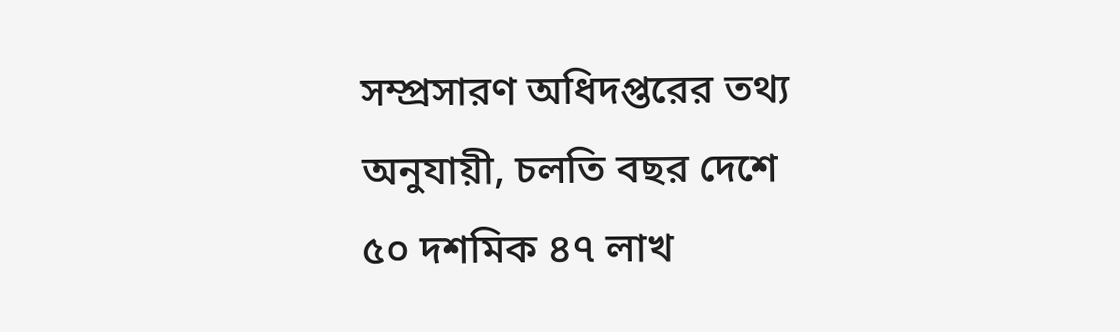সম্প্রসারণ অধিদপ্তরের তথ্য অনুযায়ী, চলতি বছর দেশে ৫০ দশমিক ৪৭ লাখ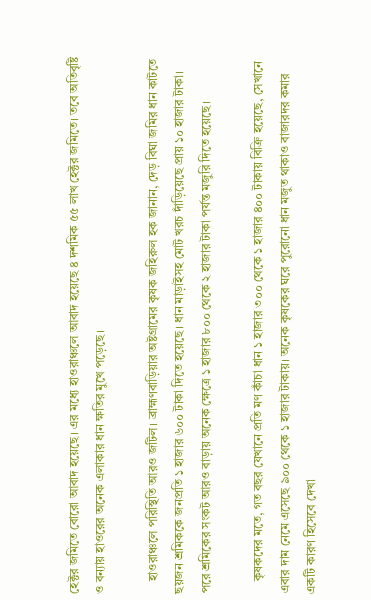হেক্টর জমিতে বোরো আবাদ হয়েছে। এর মধ্যে হাওরাঞ্চলে আবাদ হয়েছে ৪ দশমিক ৫৫ লাখ হেক্টর জমিতে। তবে অতিবৃষ্টি ও বন্যায় হাওরের অনেক এলাকার ধান ক্ষতির মুখে পড়েছে।

    হাওরাঞ্চলে পরিস্থিতি আরও জটিল। ব্রাহ্মণবাড়িয়ার অষ্টগ্রামের কৃষক জহিরুল হক জানান, দেড় বিঘা জমির ধান কাটতে ছয়জন শ্রমিককে জনপ্রতি ১ হাজার ৬০০ টাকা দিতে হয়েছে। ধান মাড়াইসহ মোট খরচ দাঁড়িয়েছে প্রায় ১০ হাজার টাকা। পরে শ্রমিকের সংকট আরও বাড়ায় অনেক ক্ষেত্রে ১ হাজার ৮০০ থেকে ২ হাজার টাকা পর্যন্ত মজুরি দিতে হয়েছে।

    কৃষকদের মতে, গত বছর যেখানে প্রতি মণ কাঁচা ধান ১ হাজার ৩০০ থেকে ১ হাজার ৪০০ টাকায় বিক্রি হয়েছে, সেখানে এবার দাম নেমে এসেছে ৯০০ থেকে ১ হাজার টাকায়। অনেক কৃষকের ঘরে পুরোনো ধান মজুত থাকাও বাজারদর কমার একটি কারণ হিসেবে দেখা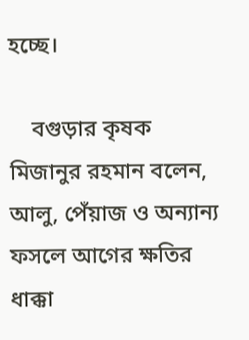হচ্ছে।

    বগুড়ার কৃষক মিজানুর রহমান বলেন, আলু, পেঁয়াজ ও অন্যান্য ফসলে আগের ক্ষতির ধাক্কা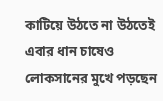কাটিয়ে উঠতে না উঠতেই এবার ধান চাষেও লোকসানের মুখে পড়ছেন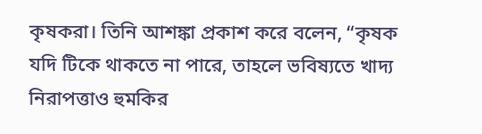কৃষকরা। তিনি আশঙ্কা প্রকাশ করে বলেন, “কৃষক যদি টিকে থাকতে না পারে, তাহলে ভবিষ্যতে খাদ্য নিরাপত্তাও হুমকির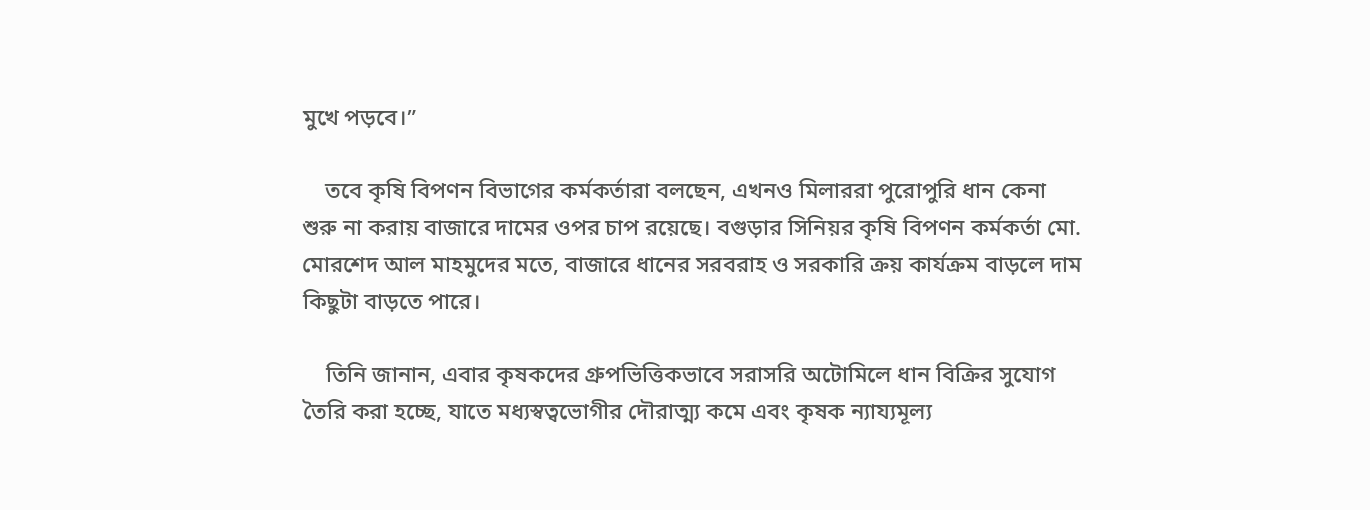মুখে পড়বে।”

    তবে কৃষি বিপণন বিভাগের কর্মকর্তারা বলছেন, এখনও মিলাররা পুরোপুরি ধান কেনা শুরু না করায় বাজারে দামের ওপর চাপ রয়েছে। বগুড়ার সিনিয়র কৃষি বিপণন কর্মকর্তা মো. মোরশেদ আল মাহমুদের মতে, বাজারে ধানের সরবরাহ ও সরকারি ক্রয় কার্যক্রম বাড়লে দাম কিছুটা বাড়তে পারে।

    তিনি জানান, এবার কৃষকদের গ্রুপভিত্তিকভাবে সরাসরি অটোমিলে ধান বিক্রির সুযোগ তৈরি করা হচ্ছে, যাতে মধ্যস্বত্বভোগীর দৌরাত্ম্য কমে এবং কৃষক ন্যায্যমূল্য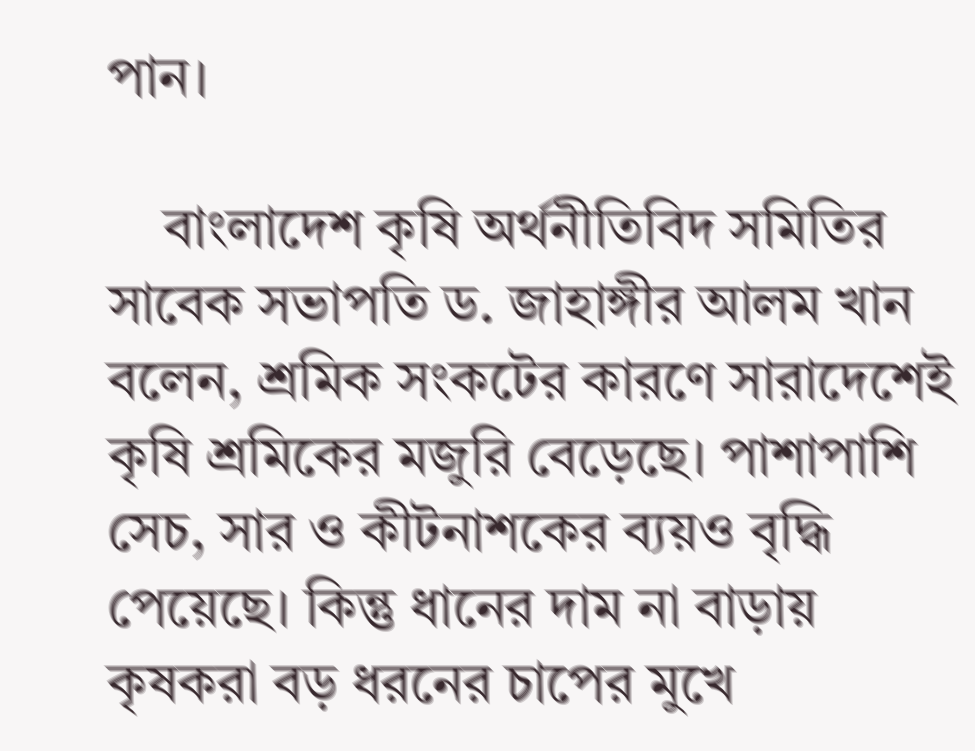পান।

    বাংলাদেশ কৃষি অর্থনীতিবিদ সমিতির সাবেক সভাপতি ড. জাহাঙ্গীর আলম খান বলেন, শ্রমিক সংকটের কারণে সারাদেশেই কৃষি শ্রমিকের মজুরি বেড়েছে। পাশাপাশি সেচ, সার ও কীটনাশকের ব্যয়ও বৃদ্ধি পেয়েছে। কিন্তু ধানের দাম না বাড়ায় কৃষকরা বড় ধরনের চাপের মুখে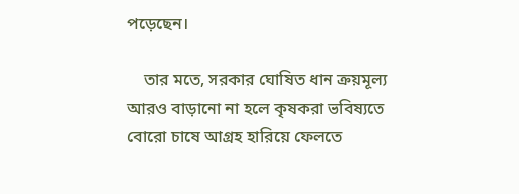পড়েছেন।

    তার মতে, সরকার ঘোষিত ধান ক্রয়মূল্য আরও বাড়ানো না হলে কৃষকরা ভবিষ্যতে বোরো চাষে আগ্রহ হারিয়ে ফেলতে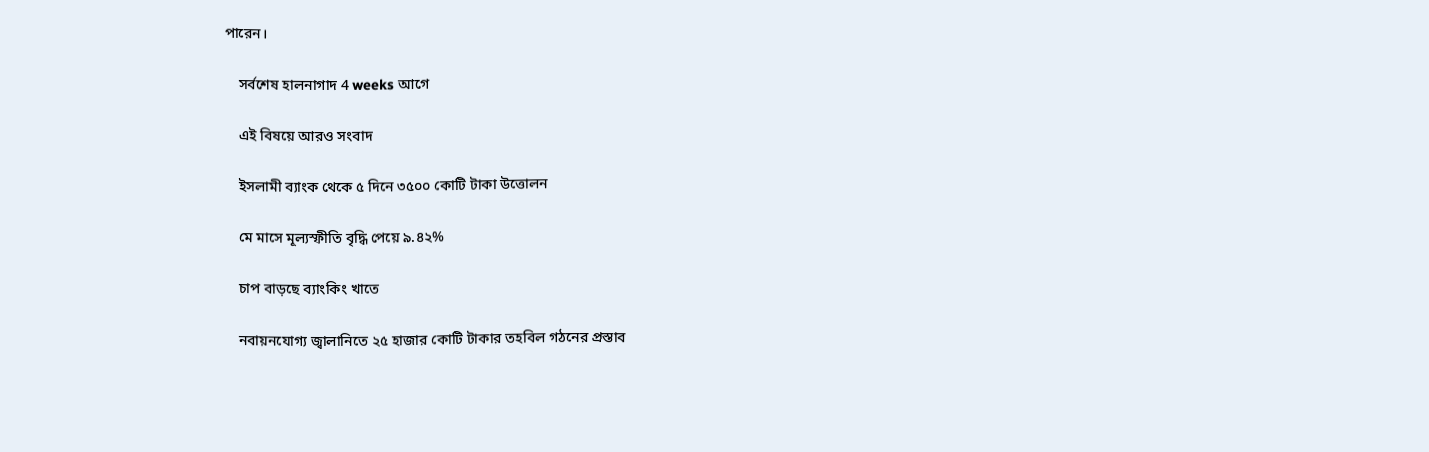পারেন।

    সর্বশেষ হালনাগাদ 4 weeks আগে

    এই বিষয়ে আরও সংবাদ

    ইসলামী ব্যাংক থেকে ৫ দিনে ৩৫০০ কোটি টাকা উত্তোলন

    মে মাসে মূল্যস্ফীতি বৃদ্ধি পেয়ে ৯.৪২%

    চাপ বাড়ছে ব্যাংকিং খাতে

    নবায়নযোগ্য জ্বালানিতে ২৫ হাজার কোটি টাকার তহবিল গঠনের প্রস্তাব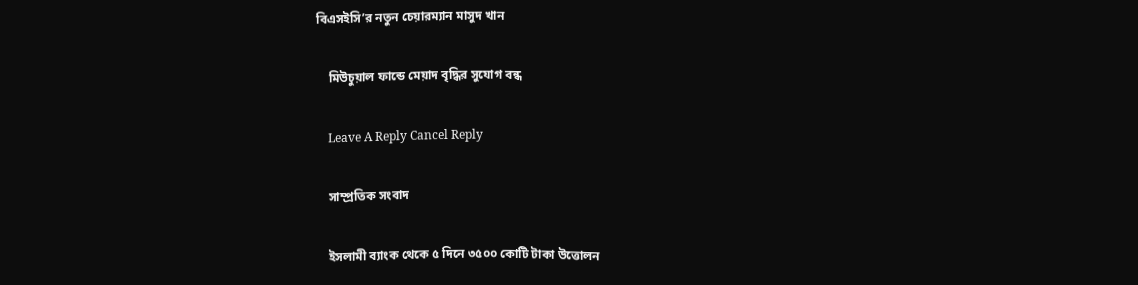বিএসইসি’র নতুন চেয়ারম্যান মাসুদ খান

    মিউচুয়াল ফান্ডে মেয়াদ বৃদ্ধির সুযোগ বন্ধ

    Leave A Reply Cancel Reply

    সাম্প্রতিক সংবাদ

    ইসলামী ব্যাংক থেকে ৫ দিনে ৩৫০০ কোটি টাকা উত্তোলন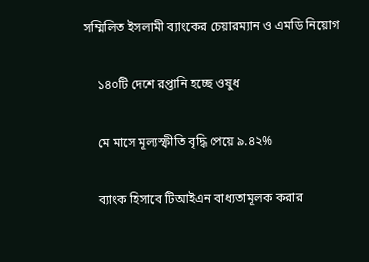সম্মিলিত ইসলামী ব্যাংকের চেয়ারম্যান ও এমডি নিয়োগ

    ১৪০টি দেশে রপ্তানি হচ্ছে ওষুধ

    মে মাসে মূল্যস্ফীতি বৃদ্ধি পেয়ে ৯.৪২%

    ব্যাংক হিসাবে টিআইএন বাধ্যতামূলক করার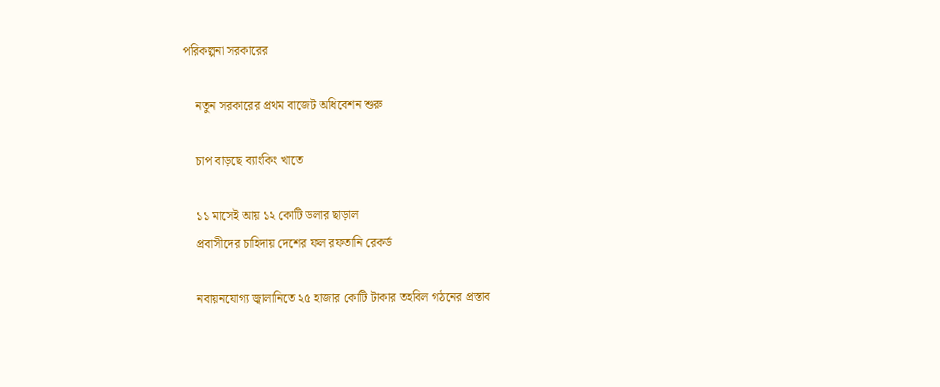পরিকল্পনা সরকারের

    নতুন সরকারের প্রথম বাজেট অধিবেশন শুরু

    চাপ বাড়ছে ব্যাংকিং খাতে

    ১১ মাসেই আয় ১২ কোটি ডলার ছাড়াল
    প্রবাসীদের চাহিদায় দেশের ফল রফতানি রেকর্ড

    নবায়নযোগ্য জ্বালানিতে ২৫ হাজার কোটি টাকার তহবিল গঠনের প্রস্তাব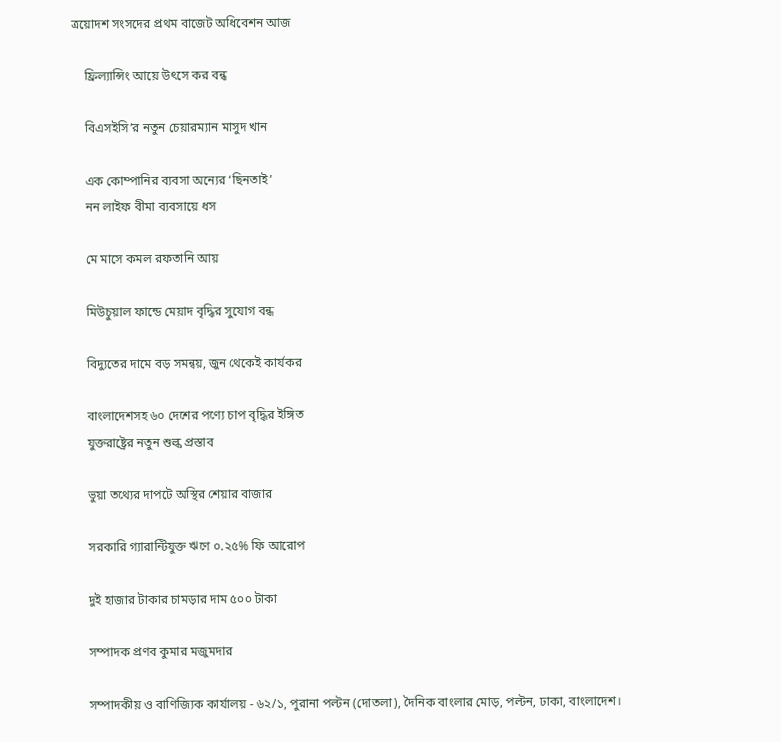ত্রয়োদশ সংসদের প্রথম বাজেট অধিবেশন আজ

    ফ্রিল্যান্সিং আয়ে উৎসে কর বন্ধ

    বিএসইসি’র নতুন চেয়ারম্যান মাসুদ খান

    এক কোম্পানির ব্যবসা অন্যের ‘ছিনতাই’
    নন লাইফ বীমা ব্যবসায়ে ধস

    মে মাসে কমল রফতানি আয়

    মিউচুয়াল ফান্ডে মেয়াদ বৃদ্ধির সুযোগ বন্ধ

    বিদ্যুতের দামে বড় সমন্বয়, জুন থেকেই কার্যকর

    বাংলাদেশসহ ৬০ দেশের পণ্যে চাপ বৃদ্ধির ইঙ্গিত
    যুক্তরাষ্ট্রের নতুন শুল্ক প্রস্তাব

    ভুয়া তথ্যের দাপটে অস্থির শেয়ার বাজার

    সরকারি গ্যারান্টিযুক্ত ঋণে ০.২৫% ফি আরোপ

    দুই হাজার টাকার চামড়ার দাম ৫০০ টাকা

    সম্পাদক প্রণব কুমার মজুমদার

    সম্পাদকীয় ও বাণিজ্যিক কার্যালয় - ৬২/১, পুরানা পল্টন (দোতলা), দৈনিক বাংলার মোড়, পল্টন, ঢাকা, বাংলাদেশ।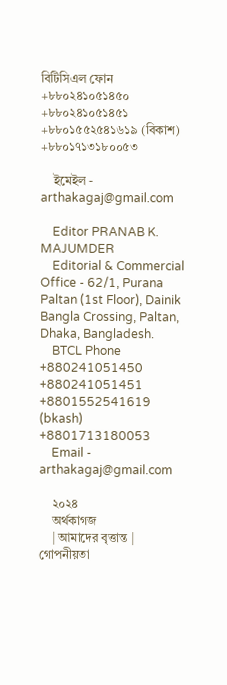বিটিসিএল ফোন +৮৮০২৪১০৫১৪৫০ +৮৮০২৪১০৫১৪৫১ +৮৮০১৫৫২৫৪১৬১৯ (বিকাশ) +৮৮০১৭১৩১৮০০৫৩

    ইমেইল - arthakagaj@gmail.com

    Editor PRANAB K. MAJUMDER
    Editorial & Commercial Office - 62/1, Purana Paltan (1st Floor), Dainik Bangla Crossing, Paltan, Dhaka, Bangladesh.
    BTCL Phone +880241051450 +880241051451 +8801552541619 (bkash) +8801713180053
    Email - arthakagaj@gmail.com

    ২০২৪
    অর্থকাগজ
    | আমাদের বৃত্তান্ত | গোপনীয়তা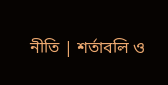নীতি | শর্তাবলি ও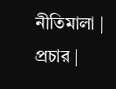নীতিমালা | প্রচার |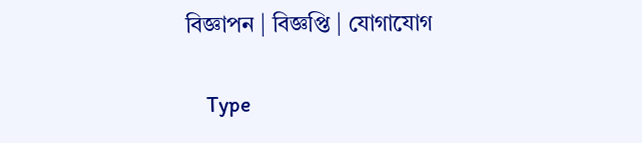বিজ্ঞাপন | বিজ্ঞপ্তি | যোগাযোগ

    Type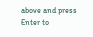above and press Enter to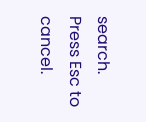search. Press Esc to cancel.